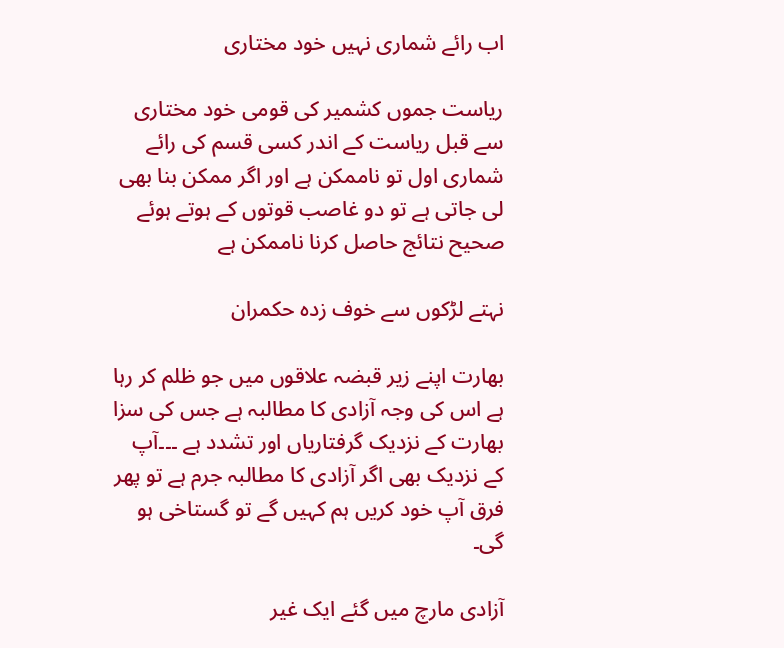اب رائے شماری نہیں خود مختاری

ریاست جموں کشمیر کی قومی خود مختاری سے قبل ریاست کے اندر کسی قسم کی رائے شماری اول تو ناممکن ہے اور اگر ممکن بنا بھی لی جاتی ہے تو دو غاصب قوتوں کے ہوتے ہوئے صحیح نتائج حاصل کرنا ناممکن ہے

نہتے لڑکوں سے خوف زدہ حکمران

بھارت اپنے زیر قبضہ علاقوں میں جو ظلم کر رہا ہے اس کی وجہ آزادی کا مطالبہ ہے جس کی سزا بھارت کے نزدیک گرفتاریاں اور تشدد ہے ۔۔۔آپ کے نزدیک بھی اگر آزادی کا مطالبہ جرم ہے تو پھر فرق آپ خود کریں ہم کہیں گے تو گستاخی ہو گی۔

آزادی مارچ میں گئے ایک غیر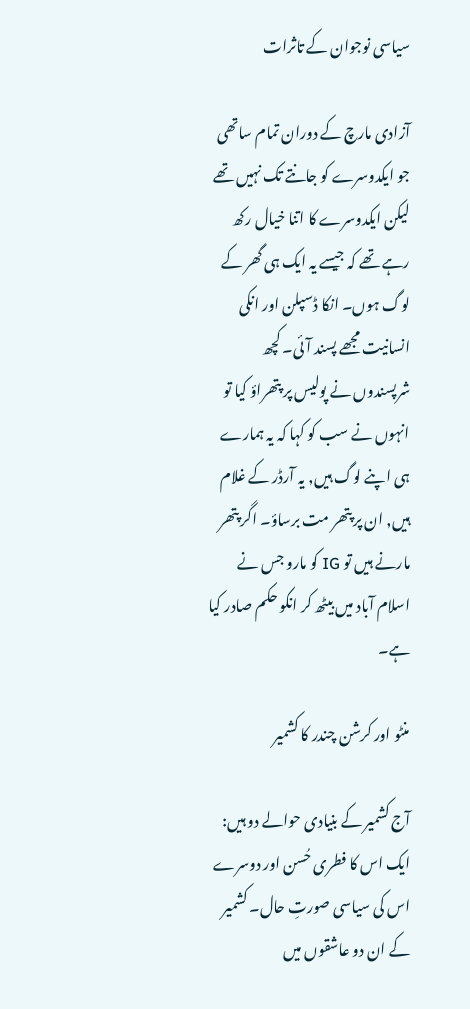سیاسی نوجوان کے تاثرات

آزادی مارچ کے دوران تمام ساتھی جو ایکدوسرے کو جانتے تک نہیں تھے لیکن ایکدوسرے کا اتنا خیال رکھ رہے تھے کہ جیسے یہ ایک ہی گھر کے لوگ ہوں۔ انکا ڈسپلن اور انکی انسانیت مجھے پسند آئی۔ کچھ شرپسندوں نے پولیس پر پتھراؤ کیا تو انہوں نے سب کو کہا کہ یہ ہمارے ہی اپنے لوگ ہیں, یہ آرڈر کے غلام ہیں, ان پر پتھر مت برساؤ۔ اگر پتھر مارنے ہیں تو IG کو مارو جس نے اسلام آباد میں بیٹھ کر انکو حکم صادر کیا ہے۔

منٹو اور کرشن چندر کا کشمیر

آج کشمیر کے بنیادی حوالے دو ہیں: ایک اس کا فطری حُسن اور دوسرے اس کی سیاسی صورتِ حال۔ کشمیر کے ان دو عاشقوں میں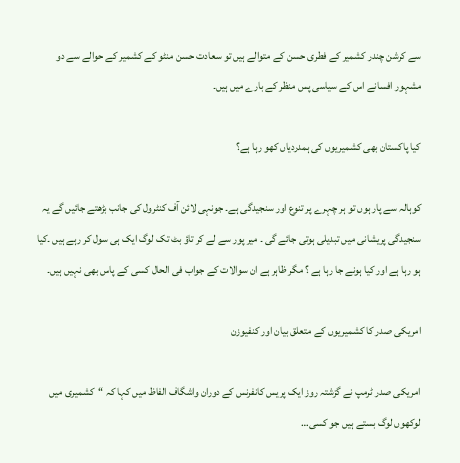سے کرشن چندر کشمیر کے فطری حسن کے متوالے ہیں تو سعادت حسن منٹو کے کشمیر کے حوالے سے دو مشہور افسانے اس کے سیاسی پس منظر کے بارے میں ہیں۔

کیا پاکستان بھی کشمیریوں کی ہمدردیاں کھو رہا ہے؟

کوہالہ سے پار ہوں تو ہر چہرے پر تنوع اور سنجیدگی ہے۔ جونہی لائن آف کنٹرول کی جانب بڑھتے جائیں گے یہ سنجیدگی پریشانی میں تبدیلی ہوتی جائے گی ۔ میر پور سے لے کر تاؤ بٹ تک لوگ ایک ہی سول کر رہے ہیں ۔کیا ہو رہا ہے اور کیا ہونے جا رہا ہے ؟ مگر ظاہر ہے ان سوالات کے جواب فی الحال کسی کے پاس بھی نہیں ہیں۔

امریکی صدر کا کشمیریوں کے متعلق بیان اور کنفیوزن

امریکی صدر ٹرمپ نے گزشتہ روز ایک پریس کانفرنس کے دوران واشگاف الفاظ میں کہا کہ “کشمیری میں لوکھوں لوگ بستے ہیں جو کسی…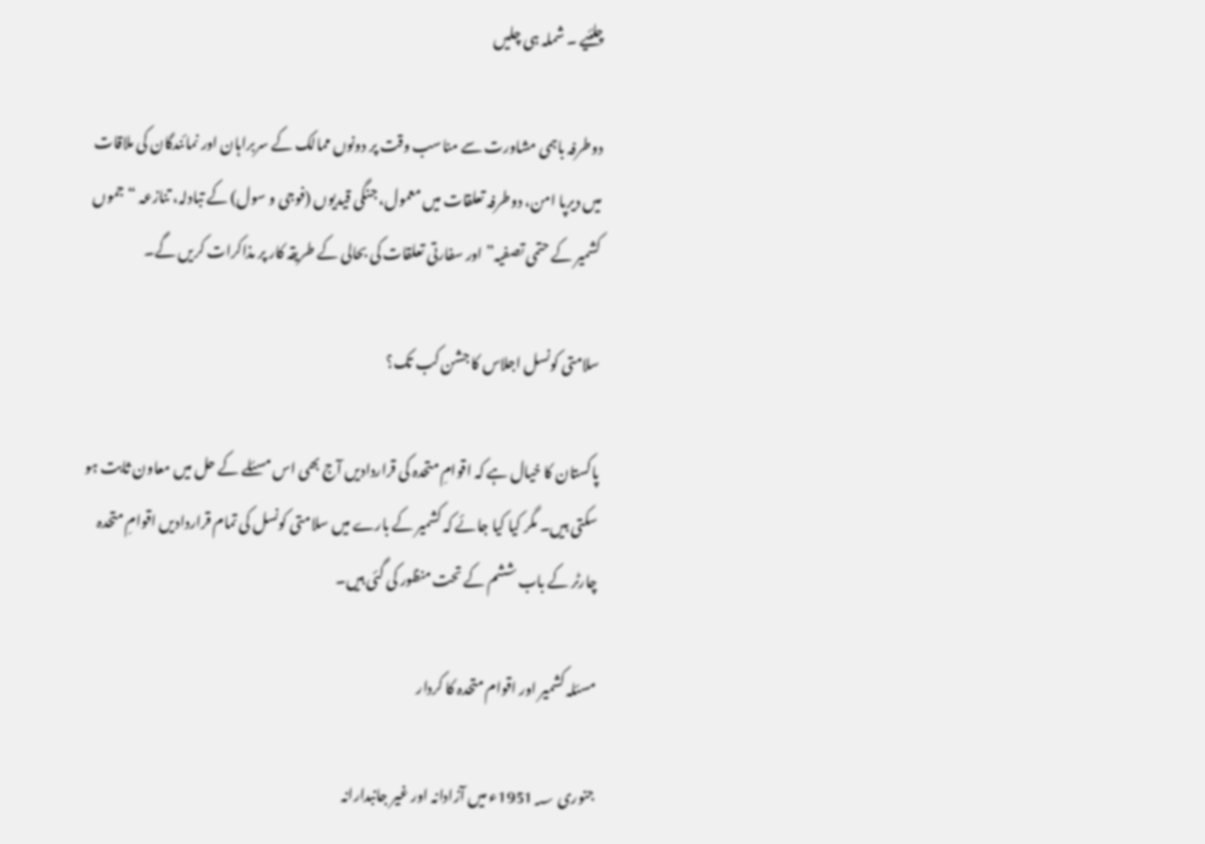چلئیے ۔ شملہ ہی چلیں

دوطرفہ باہمی مشاورت سے مناسب وقت پر دونوں ممالک کے سربراہان اور نمائندگان کی ملاقات میں دیرپا امن، دوطرفہ تعلقات میں معمول، جنگی قیدیوں (فوجی و سول) کے تبادلہ، تنازعہ “ جموں کشمیر کے حتمی تصفیہ” اور سفارتی تعلقات کی بحالی کے طریقہ کار پر مذاکرات کریں گے۔

سلامتی کونسل اجلاس کا جشن کب تک؟

پاکستان کا خیال ہے کہ اقوامِ متحدہ کی قراردادیں آج بھی اس مسئلے کے حل میں معاون ثابت ہو سکتی ہیں۔ مگر کیا کیا جائے کہ کشمیر کے بارے میں سلامتی کونسل کی تمام قراردادیں اقوامِ متحدہ چارٹر کے باب ششم کے تحت منظور کی گئی ہیں۔

مسئلہ کشمیر اور اقوام متحدہ کا کردار

جنوری 1951؁ء میں آزادانہ اور غیر جانبدارانہ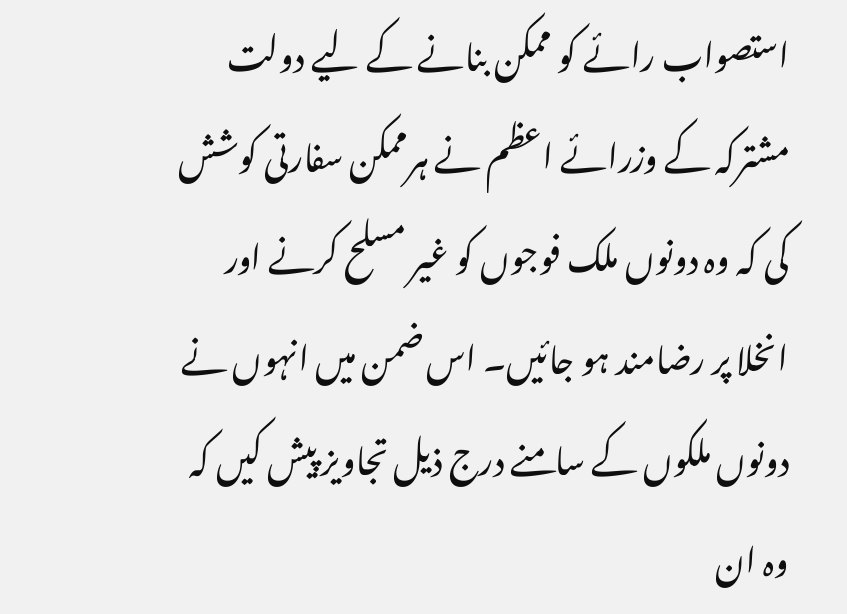استصواب رائے کو ممکن بنانے کے لیے دولت مشترکہ کے وزرائے اعظم نے ہرممکن سفارتی کوشش کی کہ وہ دونوں ملک فوجوں کو غیر مسلح کرنے اور انخلا پر رضامند ہو جائیں۔ اس ضمن میں انہوں نے دونوں ملکوں کے سامنے درج ذیل تجاویز پیش کیں کہ وہ ان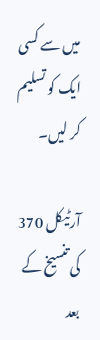میں سے کسی ایک کو تسلیم کر لیں۔

آرٹیکل 370 کی تنسیخ کے بعد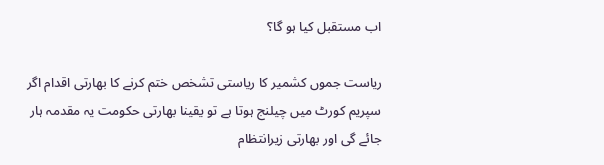اب مستقبل کیا ہو گا؟

ریاست جموں کشمیر کا ریاستی تشخص ختم کرنے کا بھارتی اقدام اگر سپریم کورٹ میں چیلنج ہوتا ہے تو یقینا بھارتی حکومت یہ مقدمہ ہار جائے گی اور بھارتی زیرانتظام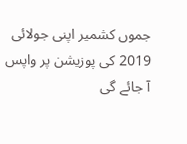جموں کشمیر اپنی جولائی 2019 کی پوزیشن پر واپس آ جائے گی